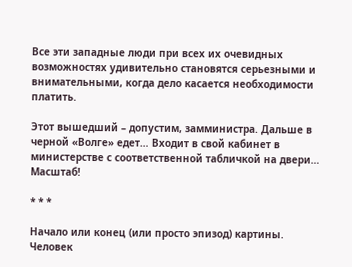Все эти западные люди при всех их очевидных возможностях удивительно становятся серьезными и внимательными, когда дело касается необходимости платить.

Этот вышедший – допустим, замминистра. Дальше в черной «Волге» едет… Входит в свой кабинет в министерстве с соответственной табличкой на двери… Масштаб!

* * *

Начало или конец (или просто эпизод) картины. Человек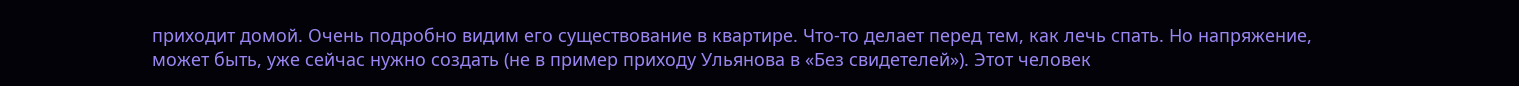приходит домой. Очень подробно видим его существование в квартире. Что-то делает перед тем, как лечь спать. Но напряжение, может быть, уже сейчас нужно создать (не в пример приходу Ульянова в «Без свидетелей»). Этот человек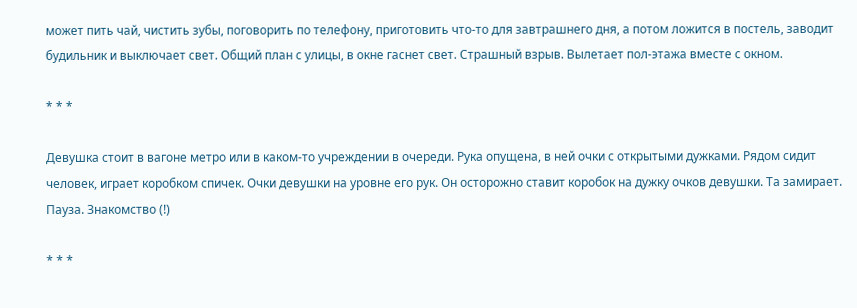может пить чай, чистить зубы, поговорить по телефону, приготовить что-то для завтрашнего дня, а потом ложится в постель, заводит будильник и выключает свет. Общий план с улицы, в окне гаснет свет. Страшный взрыв. Вылетает пол-этажа вместе с окном.

* * *

Девушка стоит в вагоне метро или в каком-то учреждении в очереди. Рука опущена, в ней очки с открытыми дужками. Рядом сидит человек, играет коробком спичек. Очки девушки на уровне его рук. Он осторожно ставит коробок на дужку очков девушки. Та замирает. Пауза. Знакомство (!)

* * *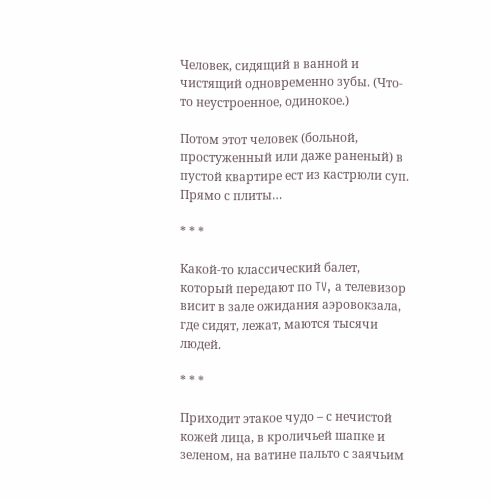Человек, сидящий в ванной и чистящий одновременно зубы. (Что-то неустроенное, одинокое.)

Потом этот человек (больной, простуженный или даже раненый) в пустой квартире ест из кастрюли суп. Прямо с плиты…

* * *

Какой-то классический балет, который передают по TV, а телевизор висит в зале ожидания аэровокзала, где сидят, лежат, маются тысячи людей.

* * *

Приходит этакое чудо – с нечистой кожей лица, в кроличьей шапке и зеленом, на ватине пальто с заячьим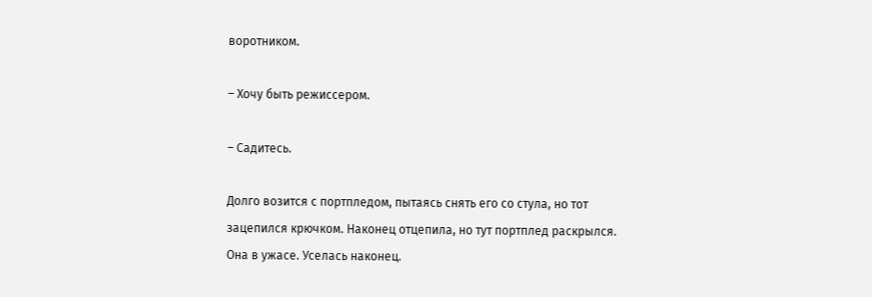воротником.

– Хочу быть режиссером.

– Садитесь.

Долго возится с портпледом, пытаясь снять его со стула, но тот зацепился крючком. Наконец отцепила, но тут портплед раскрылся. Она в ужасе. Уселась наконец.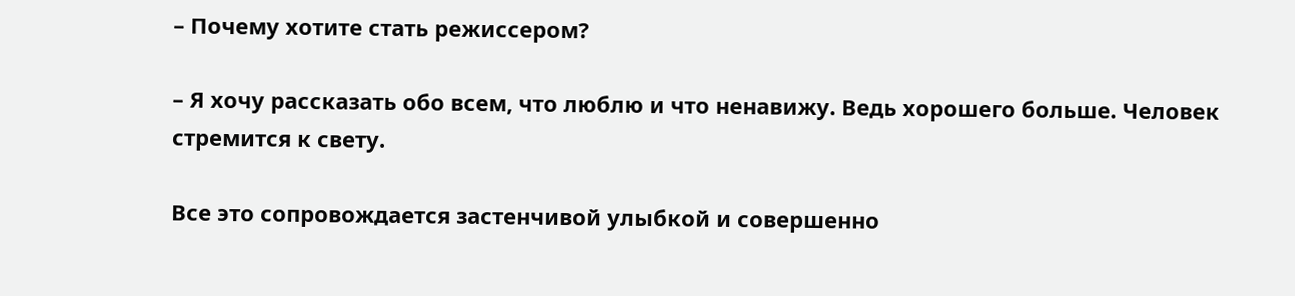– Почему хотите стать режиссером?

– Я хочу рассказать обо всем, что люблю и что ненавижу. Ведь хорошего больше. Человек стремится к свету.

Все это сопровождается застенчивой улыбкой и совершенно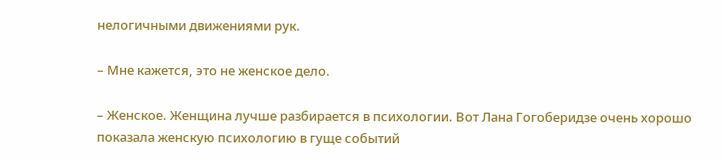нелогичными движениями рук.

– Мне кажется, это не женское дело.

– Женское. Женщина лучше разбирается в психологии. Вот Лана Гогоберидзе очень хорошо показала женскую психологию в гуще событий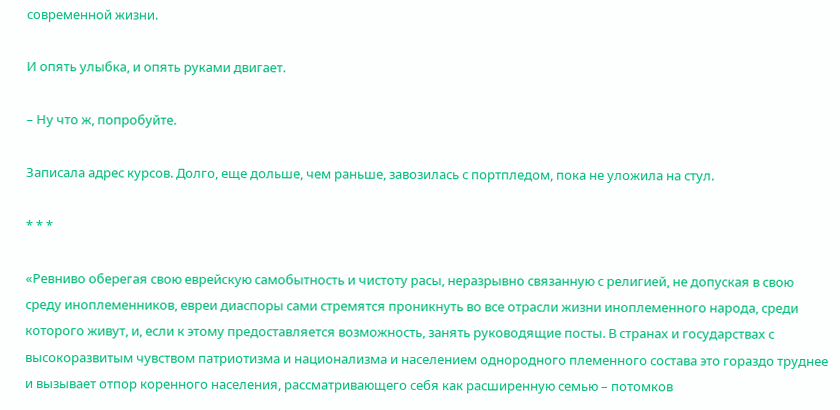современной жизни.

И опять улыбка, и опять руками двигает.

– Ну что ж, попробуйте.

Записала адрес курсов. Долго, еще дольше, чем раньше, завозилась с портпледом, пока не уложила на стул.

* * *

«Ревниво оберегая свою еврейскую самобытность и чистоту расы, неразрывно связанную с религией, не допуская в свою среду иноплеменников, евреи диаспоры сами стремятся проникнуть во все отрасли жизни иноплеменного народа, среди которого живут, и, если к этому предоставляется возможность, занять руководящие посты. В странах и государствах с высокоразвитым чувством патриотизма и национализма и населением однородного племенного состава это гораздо труднее и вызывает отпор коренного населения, рассматривающего себя как расширенную семью – потомков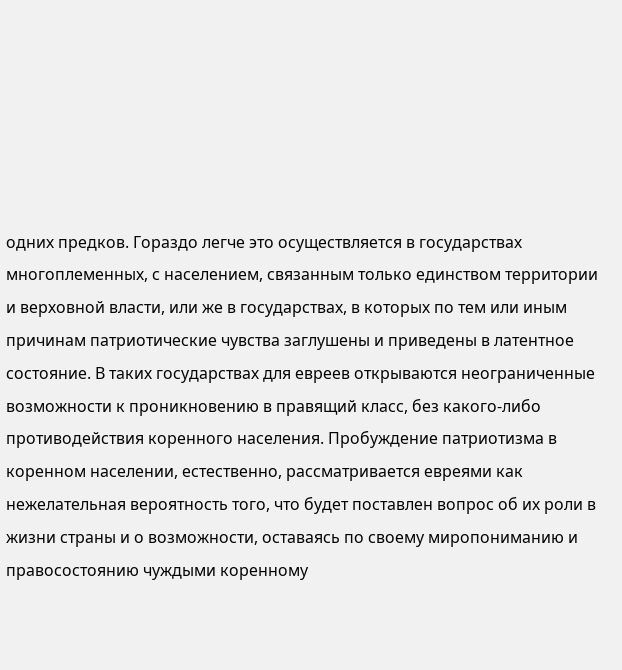одних предков. Гораздо легче это осуществляется в государствах многоплеменных, с населением, связанным только единством территории и верховной власти, или же в государствах, в которых по тем или иным причинам патриотические чувства заглушены и приведены в латентное состояние. В таких государствах для евреев открываются неограниченные возможности к проникновению в правящий класс, без какого-либо противодействия коренного населения. Пробуждение патриотизма в коренном населении, естественно, рассматривается евреями как нежелательная вероятность того, что будет поставлен вопрос об их роли в жизни страны и о возможности, оставаясь по своему миропониманию и правосостоянию чуждыми коренному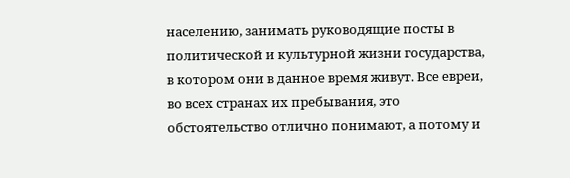населению, занимать руководящие посты в политической и культурной жизни государства, в котором они в данное время живут. Все евреи, во всех странах их пребывания, это обстоятельство отлично понимают, а потому и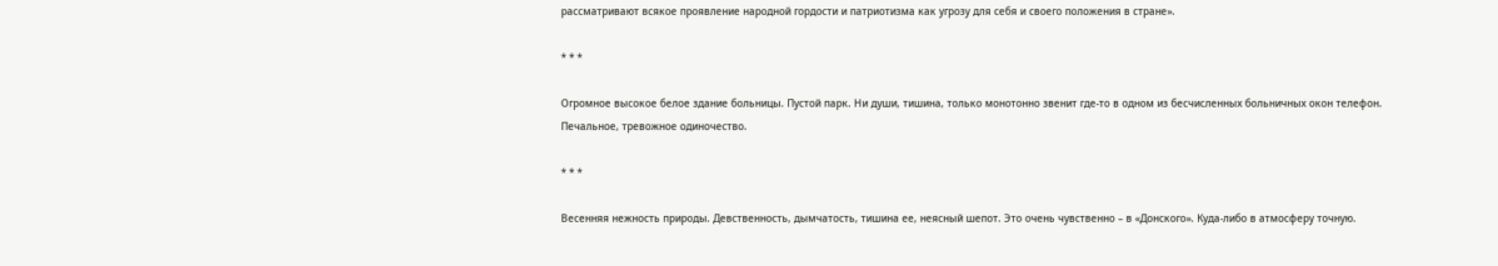рассматривают всякое проявление народной гордости и патриотизма как угрозу для себя и своего положения в стране».

* * *

Огромное высокое белое здание больницы. Пустой парк. Ни души, тишина, только монотонно звенит где-то в одном из бесчисленных больничных окон телефон. Печальное, тревожное одиночество.

* * *

Весенняя нежность природы. Девственность, дымчатость, тишина ее, неясный шепот. Это очень чувственно – в «Донского». Куда-либо в атмосферу точную.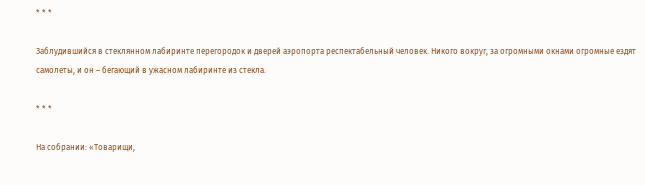* * *

Заблудившийся в стеклянном лабиринте перегородок и дверей аэропорта респектабельный человек. Никого вокруг, за огромными окнами огромные ездят самолеты, и он – бегающий в ужасном лабиринте из стекла.

* * *

На собрании: «Товарищи,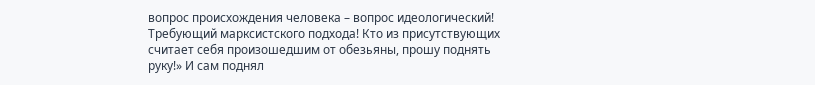вопрос происхождения человека – вопрос идеологический! Требующий марксистского подхода! Кто из присутствующих считает себя произошедшим от обезьяны, прошу поднять руку!» И сам поднял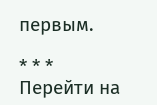первым.

* * *
Перейти на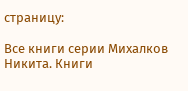страницу:

Все книги серии Михалков Никита. Книги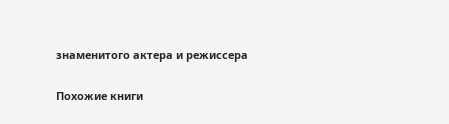знаменитого актера и режиссера

Похожие книги